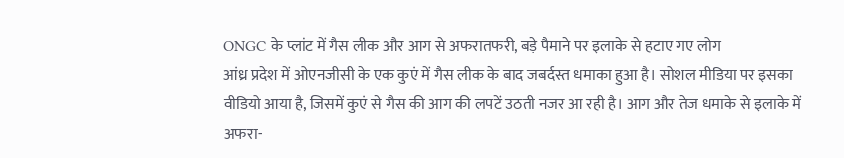ONGC के प्लांट में गैस लीक और आग से अफरातफरी, बड़े पैमाने पर इलाके से हटाए गए लोग
आंध्र प्रदेश में ओएनजीसी के एक कुएं में गैस लीक के बाद जबर्दस्त धमाका हुआ है। सोशल मीडिया पर इसका वीडियो आया है, जिसमें कुएं से गैस की आग की लपटें उठती नजर आ रही है। आग और तेज धमाके से इलाके में अफरा-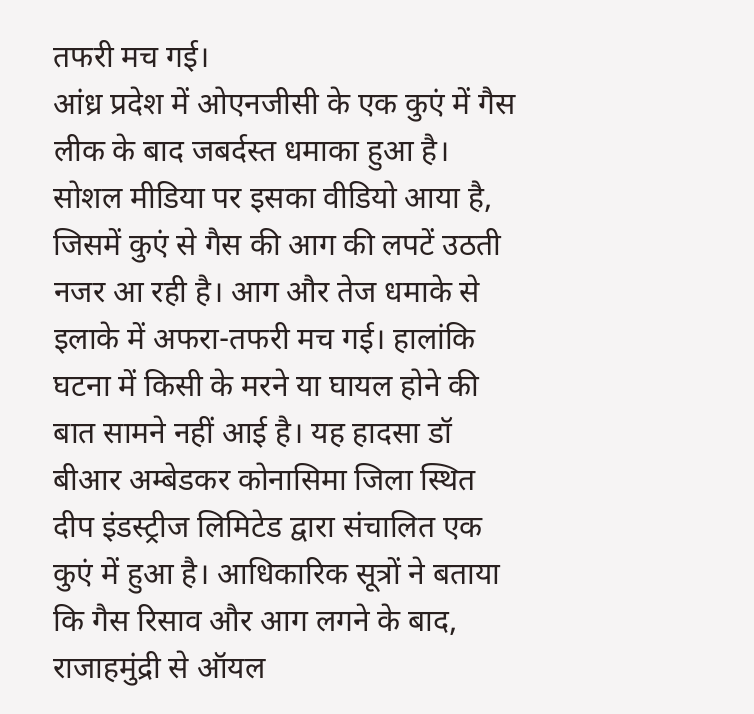तफरी मच गई।
आंध्र प्रदेश में ओएनजीसी के एक कुएं में गैस लीक के बाद जबर्दस्त धमाका हुआ है। सोशल मीडिया पर इसका वीडियो आया है, जिसमें कुएं से गैस की आग की लपटें उठती नजर आ रही है। आग और तेज धमाके से इलाके में अफरा-तफरी मच गई। हालांकि घटना में किसी के मरने या घायल होने की बात सामने नहीं आई है। यह हादसा डॉ बीआर अम्बेडकर कोनासिमा जिला स्थित दीप इंडस्ट्रीज लिमिटेड द्वारा संचालित एक कुएं में हुआ है। आधिकारिक सूत्रों ने बताया कि गैस रिसाव और आग लगने के बाद, राजाहमुंद्री से ऑयल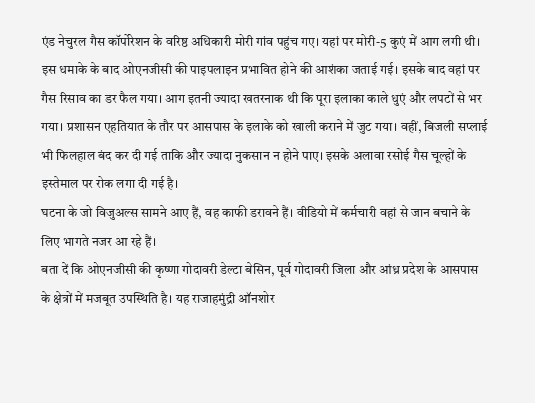एंड नेचुरल गैस कॉर्पोरेशन के वरिष्ठ अधिकारी मोरी गांव पहुंच गए। यहां पर मोरी-5 कुएं में आग लगी थी।
इस धमाके के बाद ओएनजीसी की पाइपलाइन प्रभावित होने की आशंका जताई गई। इसके बाद वहां पर गैस रिसाव का डर फैल गया। आग इतनी ज्यादा खतरनाक थी कि पूरा इलाका काले धुएं और लपटों से भर गया। प्रशासन एहतियात के तौर पर आसपास के इलाके को खाली कराने में जुट गया। वहीं, बिजली सप्लाई भी फिलहाल बंद कर दी गई ताकि और ज्यादा नुकसान न होने पाए। इसके अलावा रसोई गैस चूल्हों के इस्तेमाल पर रोक लगा दी गई है।
घटना के जो विजुअल्स सामने आए हैं, वह काफी डरावने हैं। वीडियो में कर्मचारी वहां से जान बचाने के लिए भागते नजर आ रहे हैं।
बता दें कि ओएनजीसी की कृष्णा गोदावरी डेल्टा बेसिन, पूर्व गोदावरी जिला और आंध्र प्रदेश के आसपास के क्षेत्रों में मजबूत उपस्थिति है। यह राजाहमुंद्री ऑनशोर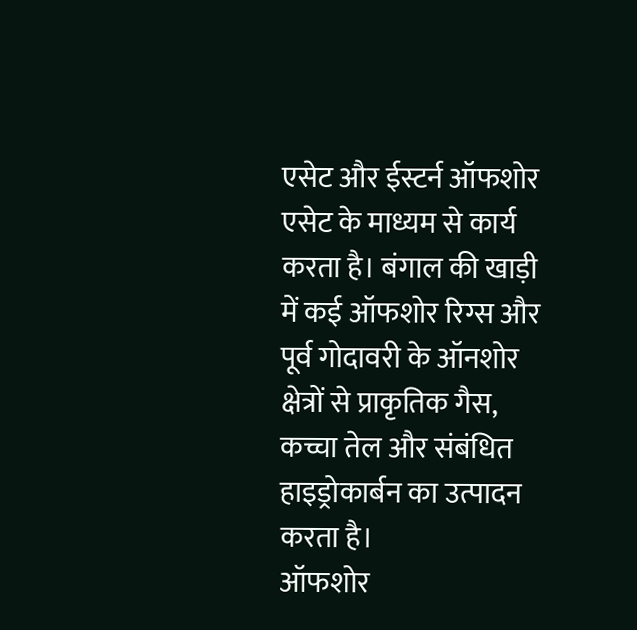एसेट और ईस्टर्न ऑफशोर एसेट के माध्यम से कार्य करता है। बंगाल की खाड़ी में कई ऑफशोर रिग्स और पूर्व गोदावरी के ऑनशोर क्षेत्रों से प्राकृतिक गैस, कच्चा तेल और संबंधित हाइड्रोकार्बन का उत्पादन करता है।
ऑफशोर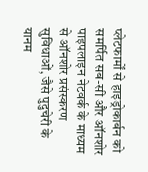प्लेटफार्मों से हाइड्रोकार्बन को समर्पित सब-सी और ऑनशोर पाइपलाइन नेटवर्क के माध्यम से ऑनशोर प्रसंस्करण सुविधाओं, जैसे पुदुचेरी के यानम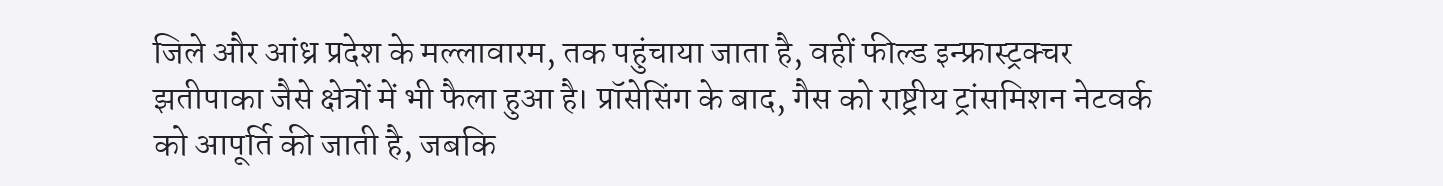जिले और आंध्र प्रदेश के मल्लावारम, तक पहुंचाया जाता है, वहीं फील्ड इन्फ्रास्ट्रक्चर झतीपाका जैसे क्षेत्रों में भी फैला हुआ है। प्रॉसेसिंग के बाद, गैस को राष्ट्रीय ट्रांसमिशन नेटवर्क को आपूर्ति की जाती है, जबकि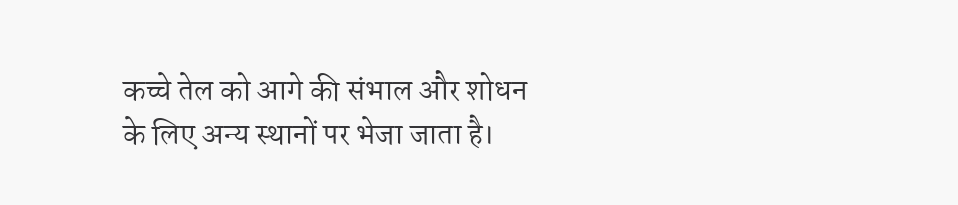कच्चे तेल को आगे की संभाल और शोधन के लिए अन्य स्थानों पर भेजा जाता है।